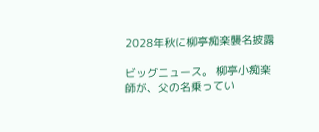2028年秋に柳亭痴楽襲名披露

ビッグニュース。 柳亭小痴楽師が、父の名乗ってい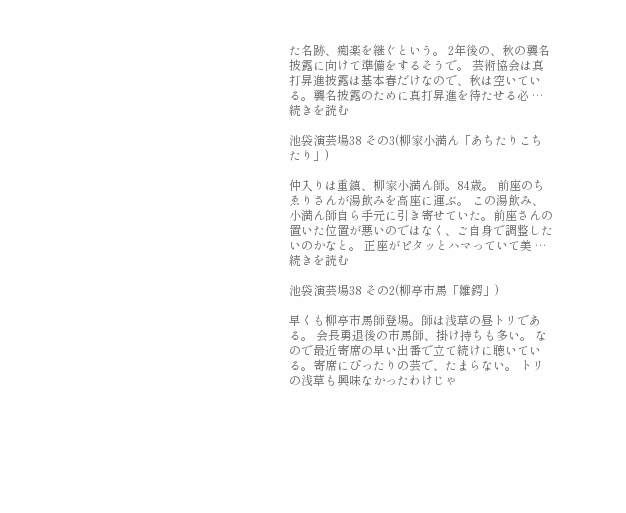た名跡、痴楽を継ぐという。 2年後の、秋の襲名披露に向けて準備をするそうで。 芸術協会は真打昇進披露は基本春だけなので、秋は空いている。襲名披露のために真打昇進を待たせる必 … 続きを読む

池袋演芸場38 その3(柳家小満ん「あちたりこちたり」)

仲入りは重鎮、柳家小満ん師。84歳。 前座のちゑりさんが湯飲みを高座に運ぶ。 この湯飲み、小満ん師自ら手元に引き寄せていた。前座さんの置いた位置が悪いのではなく、ご自身で調整したいのかなと。 正座がピタッとハマっていて美 … 続きを読む

池袋演芸場38 その2(柳亭市馬「雛鍔」)

早くも柳亭市馬師登場。師は浅草の昼トリである。 会長勇退後の市馬師、掛け持ちも多い。 なので最近寄席の早い出番で立て続けに聴いている。寄席にぴったりの芸で、たまらない。 トリの浅草も興味なかったわけじゃ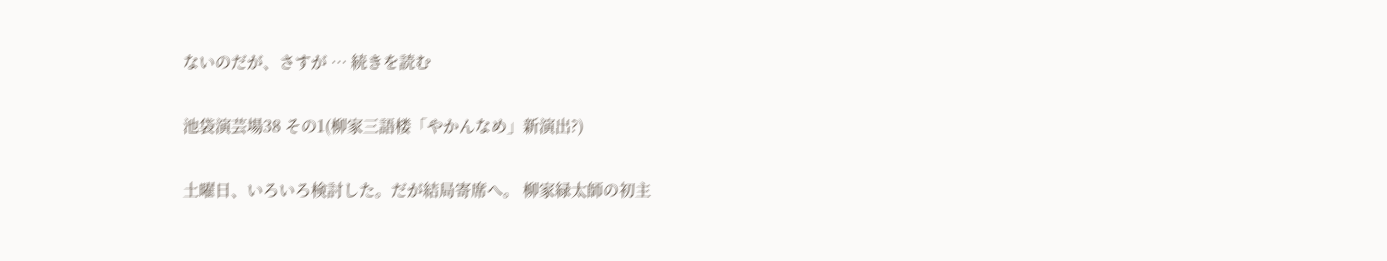ないのだが、さすが … 続きを読む

池袋演芸場38 その1(柳家三語楼「やかんなめ」新演出?)

土曜日、いろいろ検討した。だが結局寄席へ。 柳家緑太師の初主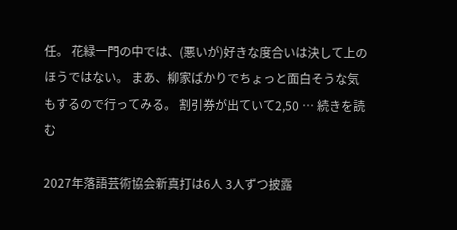任。 花緑一門の中では、(悪いが)好きな度合いは決して上のほうではない。 まあ、柳家ばかりでちょっと面白そうな気もするので行ってみる。 割引券が出ていて2,50 … 続きを読む

2027年落語芸術協会新真打は6人 3人ずつ披露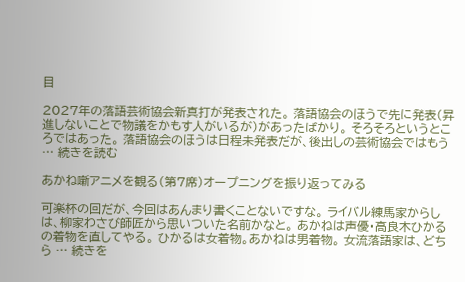目

2027年の落語芸術協会新真打が発表された。 落語協会のほうで先に発表(昇進しないことで物議をかもす人がいるが)があったばかり。 そろそろというところではあった。 落語協会のほうは日程未発表だが、後出しの芸術協会ではもう … 続きを読む

あかね噺アニメを観る(第7席)オープニングを振り返ってみる

可楽杯の回だが、今回はあんまり書くことないですな。 ライバル練馬家からしは、柳家わさび師匠から思いついた名前かなと。 あかねは声優・高良木ひかるの着物を直してやる。 ひかるは女着物。あかねは男着物。 女流落語家は、どちら … 続きを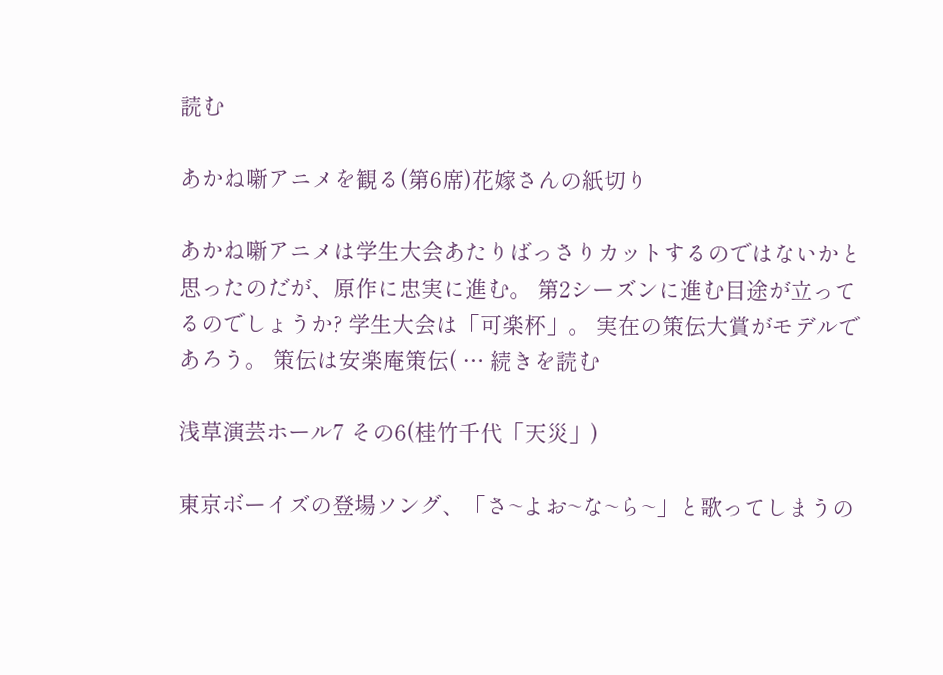読む

あかね噺アニメを観る(第6席)花嫁さんの紙切り

あかね噺アニメは学生大会あたりばっさりカットするのではないかと思ったのだが、原作に忠実に進む。 第2シーズンに進む目途が立ってるのでしょうか? 学生大会は「可楽杯」。 実在の策伝大賞がモデルであろう。 策伝は安楽庵策伝( … 続きを読む

浅草演芸ホール7 その6(桂竹千代「天災」)

東京ボーイズの登場ソング、「さ~よお~な~ら~」と歌ってしまうの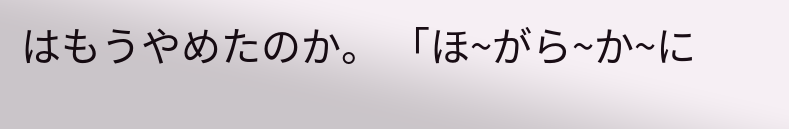はもうやめたのか。 「ほ~がら~か~に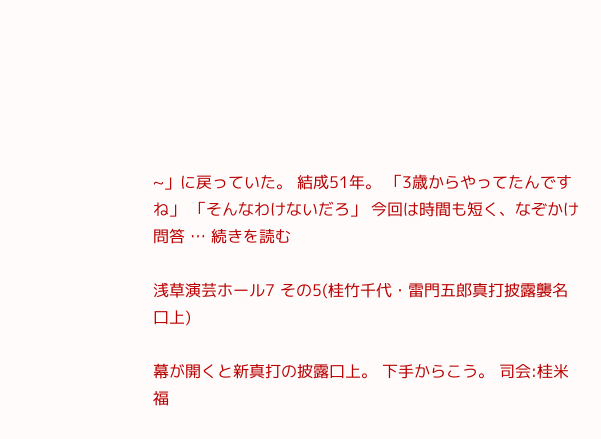~」に戻っていた。 結成51年。 「3歳からやってたんですね」 「そんなわけないだろ」 今回は時間も短く、なぞかけ問答 … 続きを読む

浅草演芸ホール7 その5(桂竹千代・雷門五郎真打披露襲名口上)

幕が開くと新真打の披露口上。 下手からこう。 司会:桂米福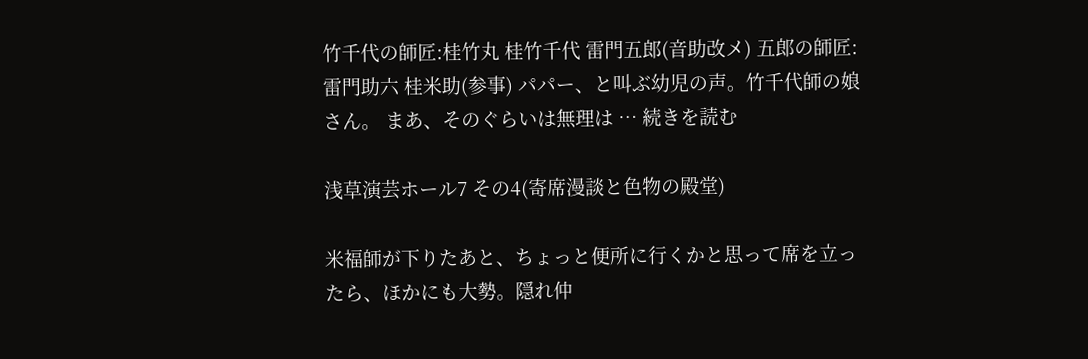竹千代の師匠:桂竹丸 桂竹千代 雷門五郎(音助改メ) 五郎の師匠:雷門助六 桂米助(参事) パパー、と叫ぶ幼児の声。竹千代師の娘さん。 まあ、そのぐらいは無理は … 続きを読む

浅草演芸ホール7 その4(寄席漫談と色物の殿堂)

米福師が下りたあと、ちょっと便所に行くかと思って席を立ったら、ほかにも大勢。隠れ仲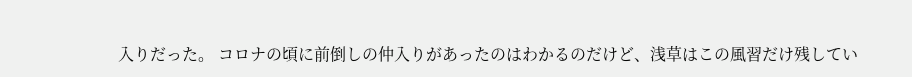入りだった。 コロナの頃に前倒しの仲入りがあったのはわかるのだけど、浅草はこの風習だけ残してい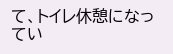て、トイレ休憩になってい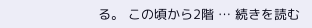る。 この頃から2階 … 続きを読む